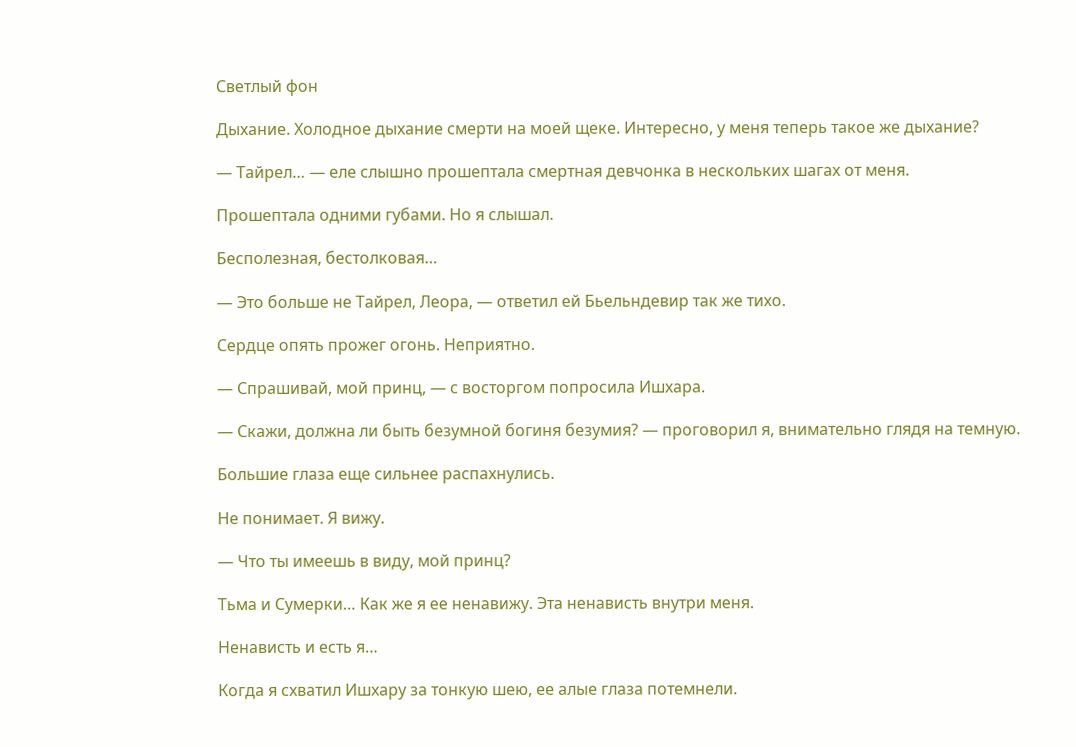Светлый фон

Дыхание. Холодное дыхание смерти на моей щеке. Интересно, у меня теперь такое же дыхание?

— Тайрел… — еле слышно прошептала смертная девчонка в нескольких шагах от меня.

Прошептала одними губами. Но я слышал.

Бесполезная, бестолковая…

— Это больше не Тайрел, Леора, — ответил ей Бьельндевир так же тихо.

Сердце опять прожег огонь. Неприятно.

— Спрашивай, мой принц, — с восторгом попросила Ишхара.

— Скажи, должна ли быть безумной богиня безумия? — проговорил я, внимательно глядя на темную.

Большие глаза еще сильнее распахнулись.

Не понимает. Я вижу.

— Что ты имеешь в виду, мой принц?

Тьма и Сумерки… Как же я ее ненавижу. Эта ненависть внутри меня.

Ненависть и есть я…

Когда я схватил Ишхару за тонкую шею, ее алые глаза потемнели.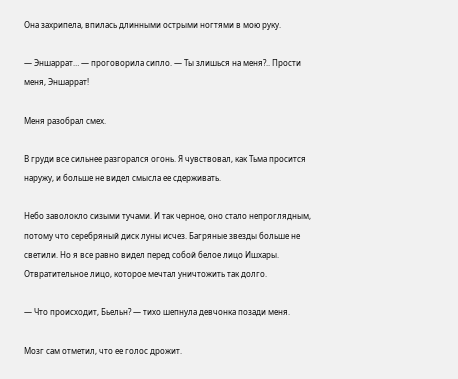Она захрипела, впилась длинными острыми ногтями в мою руку.

— Эншаррат… — проговорила сипло. — Ты злишься на меня?.. Прости меня, Эншаррат!

Меня разобрал смех.

В груди все сильнее разгорался огонь. Я чувствовал, как Тьма просится наружу, и больше не видел смысла ее сдерживать.

Небо заволокло сизыми тучами. И так черное, оно стало непроглядным, потому что серебряный диск луны исчез. Багряные звезды больше не светили. Но я все равно видел перед собой белое лицо Ишхары. Отвратительное лицо, которое мечтал уничтожить так долго.

— Что происходит, Бьельн? — тихо шепнула девчонка позади меня.

Мозг сам отметил, что ее голос дрожит.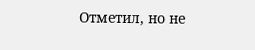Отметил, но не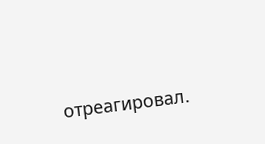отреагировал.